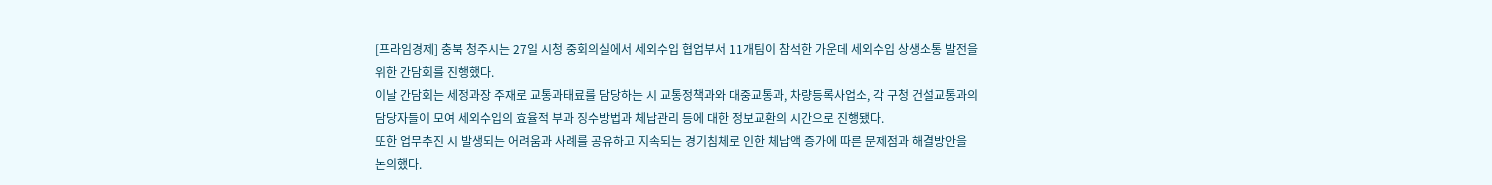[프라임경제] 충북 청주시는 27일 시청 중회의실에서 세외수입 협업부서 11개팀이 참석한 가운데 세외수입 상생소통 발전을 위한 간담회를 진행했다.
이날 간담회는 세정과장 주재로 교통과태료를 담당하는 시 교통정책과와 대중교통과, 차량등록사업소, 각 구청 건설교통과의 담당자들이 모여 세외수입의 효율적 부과 징수방법과 체납관리 등에 대한 정보교환의 시간으로 진행됐다.
또한 업무추진 시 발생되는 어려움과 사례를 공유하고 지속되는 경기침체로 인한 체납액 증가에 따른 문제점과 해결방안을 논의했다.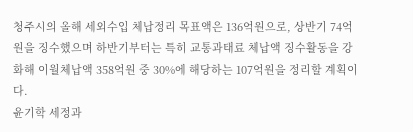청주시의 올해 세외수입 체납정리 목표액은 136억원으로, 상반기 74억원을 징수했으며 하반기부터는 특히 교통과태료 체납액 징수활동을 강화해 이월체납액 358억원 중 30%에 해당하는 107억원을 정리할 계획이다.
윤기학 세정과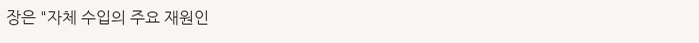장은 "자체 수입의 주요 재원인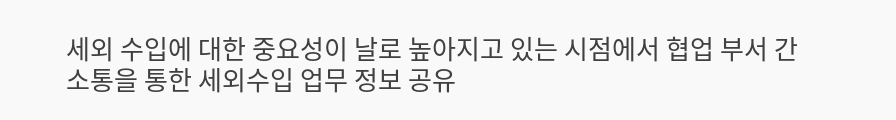세외 수입에 대한 중요성이 날로 높아지고 있는 시점에서 협업 부서 간 소통을 통한 세외수입 업무 정보 공유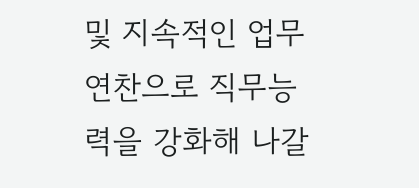및 지속적인 업무 연찬으로 직무능력을 강화해 나갈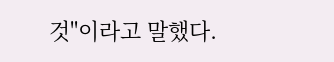것"이라고 말했다.